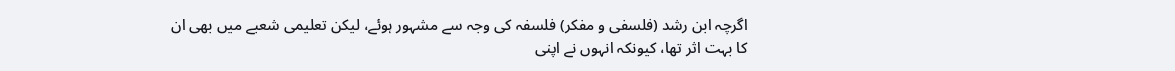اگرچہ ابن رشد (فلسفی و مفکر) فلسفہ کی وجہ سے مشہور ہوئے، لیکن تعلیمی شعبے میں بھی ان کا بہت اثر تھا، کیونکہ انہوں نے اپنی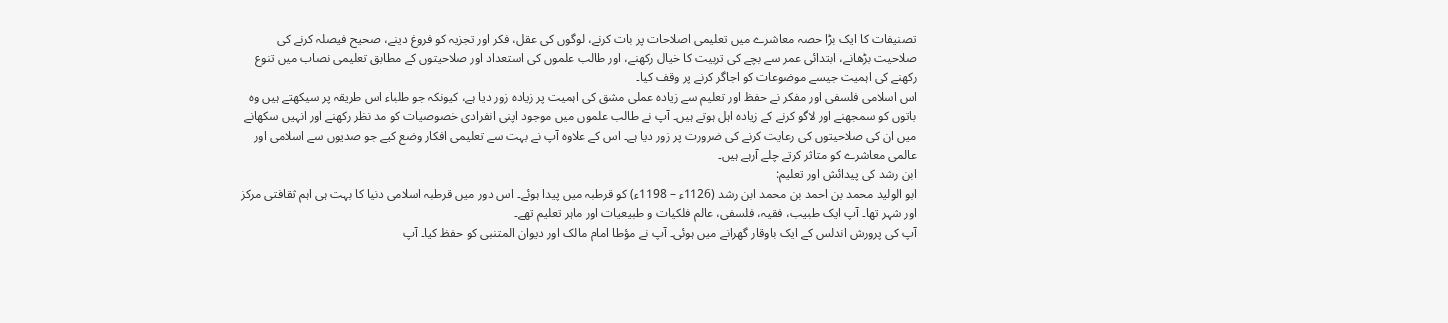تصنیفات کا ایک بڑا حصہ معاشرے میں تعلیمی اصلاحات پر بات کرنے، لوگوں کی عقل، فکر اور تجزیہ کو فروغ دینے، صحیح فیصلہ کرنے کی صلاحیت بڑھانے، ابتدائی عمر سے بچے کی تربیت کا خیال رکھنے، اور طالب علموں کی استعداد اور صلاحیتوں کے مطابق تعلیمی نصاب میں تنوع رکھنے کی اہمیت جیسے موضوعات کو اجاگر کرنے پر وقف کیا۔
اس اسلامی فلسفی اور مفکر نے حفظ اور تعلیم سے زیادہ عملی مشق کی اہمیت پر زیادہ زور دیا ہے، کیونکہ جو طلباء اس طریقہ پر سیکھتے ہیں وہ باتوں کو سمجھنے اور لاگو کرنے کے زیادہ اہل ہوتے ہیں۔ آپ نے طالب علموں میں موجود اپنی انفرادی خصوصیات کو مد نظر رکھنے اور انہیں سکھانے میں ان کی صلاحیتوں کی رعایت کرنے کی ضرورت پر زور دیا ہے۔ اس کے علاوہ آپ نے بہت سے تعلیمی افکار وضع کیے جو صدیوں سے اسلامی اور عالمی معاشرے کو متاثر کرتے چلے آرہے ہیں۔
ابن رشد کی پیدائش اور تعلیم:
ابو الولید محمد بن احمد بن محمد ابن رشد (1126ء – 1198ء) کو قرطبہ میں پیدا ہوئے۔ اس دور میں قرطبہ اسلامی دنیا کا بہت ہی اہم ثقافتی مرکز اور شہر تھا۔ آپ ایک طبیب، فقیہ، فلسفی، عالم فلکیات و طبیعیات اور ماہر تعلیم تھے۔
آپ کی پرورش اندلس کے ایک باوقار گھرانے میں ہوئی۔ آپ نے مؤطا امام مالک اور دیوان المتنبی کو حفظ کیا۔ آپ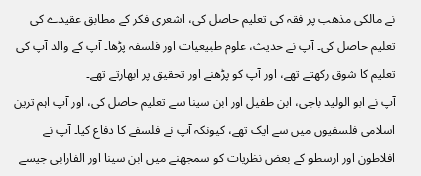نے مالکی مذھب پر فقہ کی تعلیم حاصل کی، اشعری فکر کے مطابق عقیدے کی تعلیم حاصل کی۔ آپ نے حدیث، علوم طبیعیات اور فلسفہ پڑھا۔ آپ کے والد آپ کی تعلیم کا شوق رکھتے تھے، اور آپ کو پڑھنے اور تحقیق پر ابھارتے تھے۔
آپ نے ابو الولید باجی، ابن طفیل اور ابن سینا سے تعلیم حاصل کی، اور آپ اہم ترین اسلامی فلسفیوں میں سے ایک تھے، کیونکہ آپ نے فلسفے کا دفاع کیا۔ آپ نے افلاطون اور ارسطو کے بعض نظریات کو سمجھنے میں ابن سینا اور الفارابی جیسے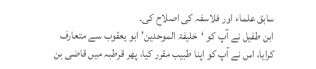سابق علماء اور فلاسفہ کی اصلاح کی۔
ابن طفیل نے آپ کو ‘خلیفۃ الموحدین’ ابو یعقوب سے متعارف کرایا، اس نے آپ کو اپنا طبیب مقرر کیا، پھر قرطبہ میں قاضی بن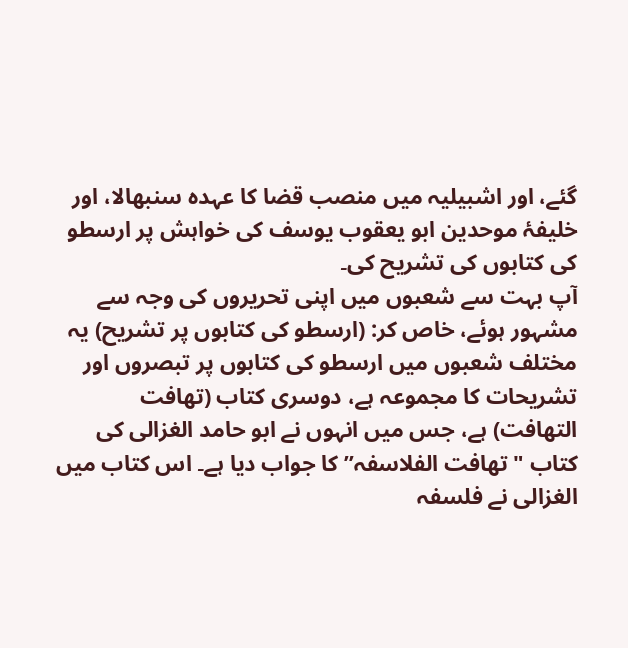گئے، اور اشبیلیہ میں منصب قضا کا عہدہ سنبھالا، اور خلیفۂ موحدین ابو یعقوب یوسف کی خواہش پر ارسطو کی کتابوں کی تشریح کی۔
آپ بہت سے شعبوں میں اپنی تحریروں کی وجہ سے مشہور ہوئے، خاص کر: (ارسطو کی کتابوں پر تشریح) یہ مختلف شعبوں میں ارسطو کی کتابوں پر تبصروں اور تشریحات کا مجموعہ ہے، دوسری کتاب (تھافت التھافت) ہے، جس میں انہوں نے ابو حامد الغزالی کی کتاب "تھافت الفلاسفہ” کا جواب دیا ہے۔ اس کتاب میں الغزالی نے فلسفہ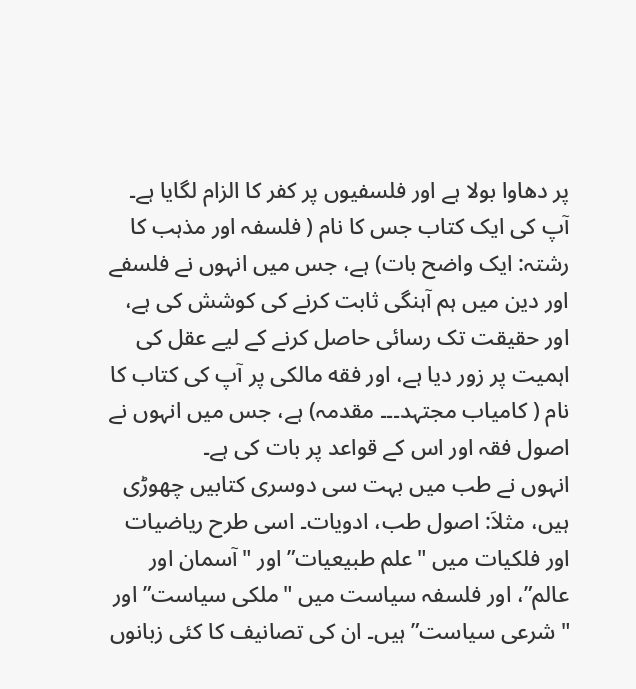پر دھاوا بولا ہے اور فلسفیوں پر کفر کا الزام لگایا ہے۔
آپ کی ایک کتاب جس کا نام ( فلسفہ اور مذہب کا رشتہ: ایک واضح بات) ہے، جس میں انہوں نے فلسفے اور دین میں ہم آہنگی ثابت کرنے کی کوشش کی ہے، اور حقیقت تک رسائی حاصل کرنے کے لیے عقل کی اہمیت پر زور دیا ہے، اور فقه مالکی پر آپ کی کتاب کا نام ( کامیاب مجتہد۔۔۔ مقدمہ) ہے، جس میں انہوں نے اصول فقہ اور اس کے قواعد پر بات کی ہے۔
انہوں نے طب میں بہت سی دوسری کتابیں چھوڑی ہیں، مثلاَ: اصول طب، ادویات۔ اسی طرح ریاضیات اور فلکیات میں "علم طبیعیات” اور "آسمان اور عالم”، اور فلسفہ سیاست میں "ملکی سیاست” اور "شرعی سیاست” ہیں۔ ان کی تصانیف کا کئی زبانوں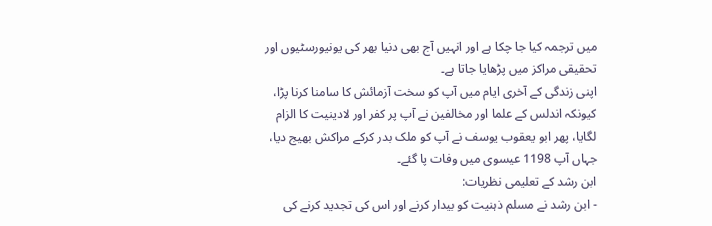میں ترجمہ کیا جا چکا ہے اور انہیں آج بھی دنیا بھر کی یونیورسٹیوں اور تحقیقی مراکز میں پڑھایا جاتا ہے۔
اپنی زندگی کے آخری ایام میں آپ کو سخت آزمائش کا سامنا کرنا پڑا، کیونکہ اندلس کے علما اور مخالفین نے آپ پر کفر اور لادینیت کا الزام لگایا، پھر ابو یعقوب یوسف نے آپ کو ملک بدر کرکے مراکش بھیج دیا، جہاں آپ 1198 عیسوی میں وفات پا گئے۔
ابن رشد کے تعلیمی نظریات:
- ابن رشد نے مسلم ذہنیت کو بیدار کرنے اور اس کی تجدید کرنے کی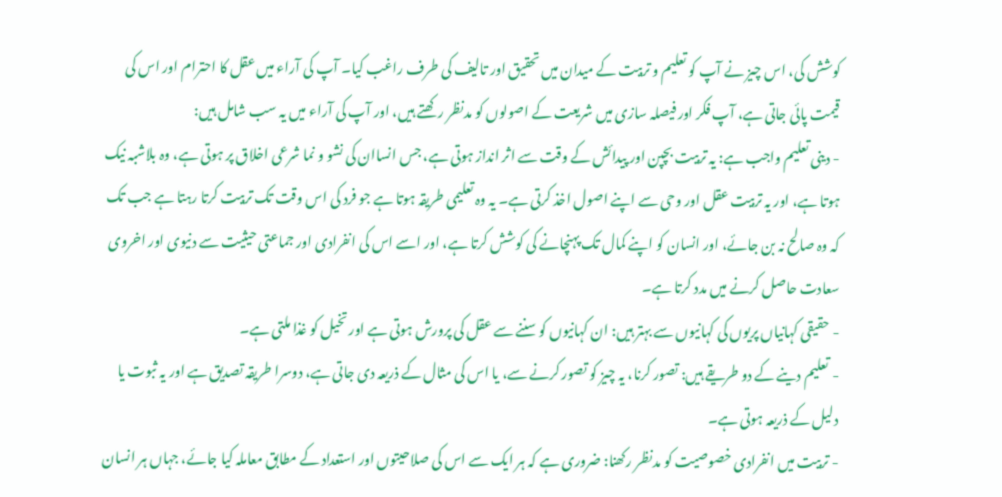کوشش کی، اس چیز نے آپ کو تعلیم و تربیت کے میدان میں تحقیق اور تالیف کی طرف راغب کیا۔ آپ کی آراء میں عقل کا احترام اور اس کی قیمت پائی جاتی ہے، آپ فکر اور فیصلہ سازی میں شریعت کے اصولوں کو مدنظر رکھتے ہیں، اور آپ کی آراء میں یہ سب شامل ہیں:
- دینی تعلیم واجب ہے: یہ تربیت بچپن اور پیدائش کے وقت سے اثر انداز ہوتی ہے، جس انساان کی نشو و نما شرعی اخلاق پر ہوتی ہے، وہ بلاشبہ نیک ہوتا ہے، اور یہ تربیت عقل اور وحی سے اپنے اصول اخذ کرتی ہے۔ یہ وہ تعلیمی طریقہ ہوتا ہے جو فرد کی اس وقت تک تربیت کرتا رہتا ہے جب تک کہ وہ صالح نہ بن جائے، اور انسان کو اپنے کمال تک پہنچانے کی کوشش کرتا ہے، اور اسے اس کی انفرادی اور جماعتی حیثیت سے دنیوی اور اخروی سعادت حاصل کرنے میں مدد کرتا ہے۔
- حقیقی کہانیاں پریوں کی کہانیوں سے بہتر ہیں: ان کہانیوں کو سننے سے عقل کی پرورش ہوتی ہے اور تخیل کو غذا ملتی ہے۔
- تعلیم دینے کے دو طریقے ہیں: تصور کرنا، یہ چیز کو تصور کرنے سے، یا اس کی مثال کے ذریعہ دی جاتی ہے، دوسرا طریقہ تصدیق ہے اور یہ ثبوت یا دلیل کے ذریعہ ہوتی ہے۔
- تربیت میں انفرادی خصوصیت کو مدنظر رکھنا: ضروری ہے کہ ہر ایک سے اس کی صلاحیتوں اور استعداد کے مطابق معاملہ کیا جائے، جہاں ہر انسان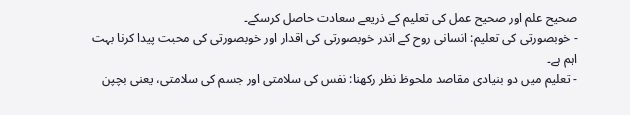صحیح علم اور صحیح عمل کی تعلیم کے ذریعے سعادت حاصل کرسکے۔
- خوبصورتی کی تعلیم: انسانی روح کے اندر خوبصورتی کی اقدار اور خوبصورتی کی محبت پیدا کرنا بہت اہم ہے۔
- تعلیم میں دو بنیادی مقاصد ملحوظ نظر رکھنا: نفس کی سلامتی اور جسم کی سلامتی، یعنی بچپن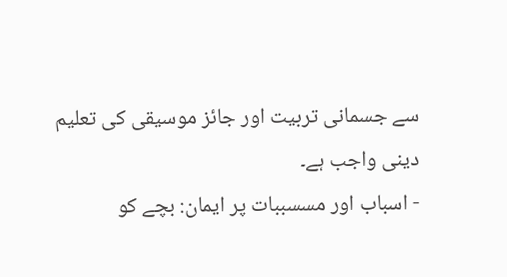سے جسمانی تربیت اور جائز موسیقی کی تعلیم دینی واجب ہے۔
- اسباب اور مسسببات پر ایمان: بچے کو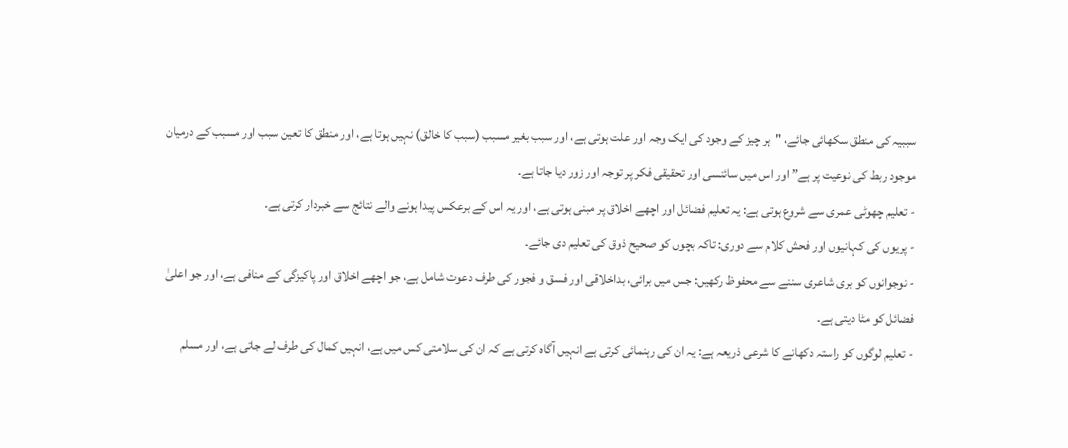سببیہ کی منطق سکھائی جائے، "ہر چیز کے وجود کی ایک وجہ اور علت ہوتی ہے، اور سبب بغیر مسبب (سبب کا خالق) نہیں ہوتا ہے، اور منطق کا تعین سبب اور مسبب کے درمیان موجود ربط کی نوعیت پر ہے” اور اس میں سائنسی اور تحقیقی فکر پر توجہ اور زور دیا جاتا ہے۔
- تعلیم چھوٹی عمری سے شروع ہوتی ہے: یہ تعلیم فضائل اور اچھے اخلاق پر مبنی ہوتی ہے، اور یہ اس کے برعکس پیدا ہونے والے نتائج سے خبردار کرتی ہے۔
- پریوں کی کہانیوں اور فحش کلام سے دوری: تاکہ بچوں کو صحیح ذوق کی تعلیم دی جائے۔
- نوجوانوں کو بری شاعری سننے سے محفوظ رکھیں: جس میں برائی، بداخلاقی اور فسق و فجور کی طرف دعوت شامل ہے، جو اچھے اخلاق اور پاکیزگی کے منافی ہے، اور جو اعلیٰ فضائل کو مٹا دیتی ہے۔
- تعلیم لوگوں کو راستہ دکھانے کا شرعی ذریعہ ہے: یہ ان کی رہنمائی کرتی ہے انہیں آگاہ کرتی ہے کہ ان کی سلامتی کس میں ہے، انہیں کمال کی طرف لے جاتی ہے، اور مسلم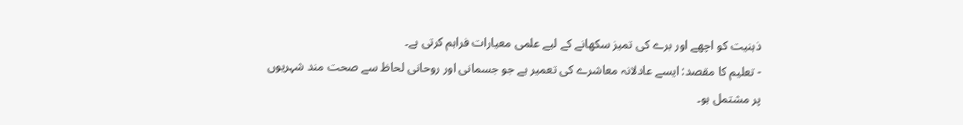ذہنیت کو اچھے اور برے کی تمیز سکھانے کے لیے علمی معیارات فراہم کرتی ہے۔
- تعلیم کا مقصد: ایسے عادلانہ معاشرے کی تعمیر ہے جو جسمانی اور روحانی لحاظ سے صحت مند شہریوں پر مشتمل ہو۔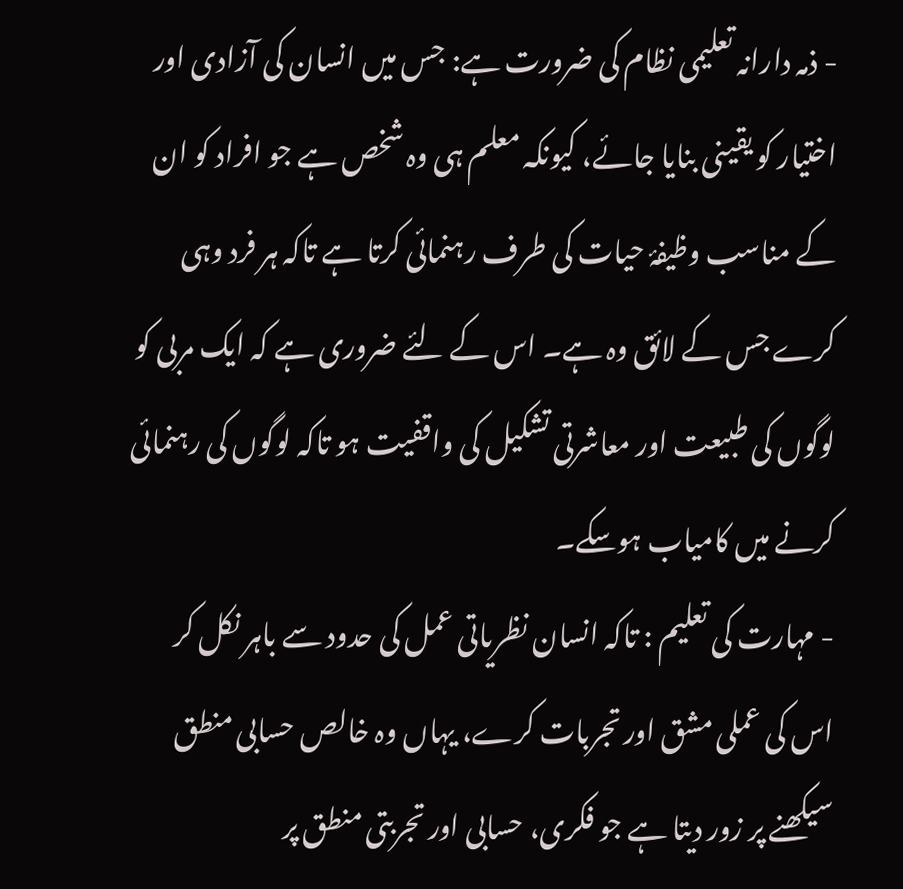- ذمہ دارانہ تعلیمی نظام کی ضرورت ہے: جس میں انسان کی آزادی اور اختیار کو یقینی بنایا جائے، کیونکہ معلم ہی وہ شخص ہے جو افراد کو ان کے مناسب وظیفۂ حیات کی طرف رہنمائی کرتا ہے تاکہ ہر فرد وہی کرے جس کے لائق وہ ہے۔ اس کے لئے ضروری ہے کہ ایک مربی کو لوگوں کی طبیعت اور معاشرتی تشکیل کی واقفیت ہو تاکہ لوگوں کی رہنمائی کرنے میں کامیاب ہوسکے۔
- مہارت کی تعلیم : تاکہ انسان نظریاتی عمل کی حدود سے باہر نکل کر اس کی عملی مشق اور تجربات کرے، یہاں وہ خالص حسابی منطق سیکھنے پر زور دیتا ہے جو فکری، حسابی اور تجربتی منطق پر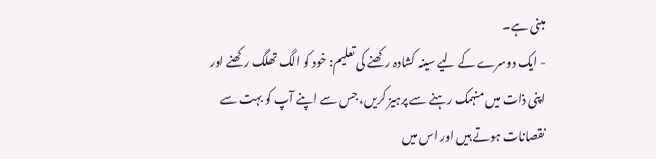مبنی ہے۔
- ایک دوسرے کے لیے سینہ کشادہ رکھنے کی تعلیم: خود کو الگ تھلگ رکھنے اور اپنی ذات میں منہمک رہنے سے پرہیز کریں، جس سے اپنے آپ کو بہت سے نقصانات ہوتے ہیں اور اس میں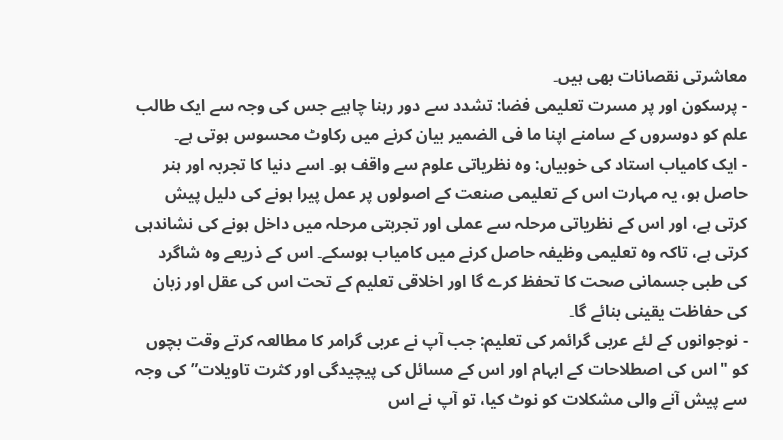معاشرتی نقصانات بھی ہیں۔
- پرسکون اور پر مسرت تعلیمی فضا: تشدد سے دور رہنا چاہیے جس کی وجہ سے ایک طالب علم کو دوسروں کے سامنے اپنا ما فی الضمیر بیان کرنے میں رکاوٹ محسوس ہوتی ہے۔
- ایک کامیاب استاد کی خوبیاں: وہ نظریاتی علوم سے واقف ہو۔ اسے دنیا کا تجربہ اور ہنر حاصل ہو، یہ مہارت اس کے تعلیمی صنعت کے اصولوں پر عمل پیرا ہونے کی دلیل پیش کرتی ہے، اور اس کے نظریاتی مرحلہ سے عملی اور تجربتی مرحلہ میں داخل ہونے کی نشاندہی کرتی ہے، تاکہ وہ تعلیمی وظیفہ حاصل کرنے میں کامیاب ہوسکے۔ اس کے ذریعے وہ شاگرد کی طبی جسمانی صحت کا تحفظ کرے گا اور اخلاقی تعلیم کے تحت اس کی عقل اور زبان کی حفاظت یقینی بنائے گا۔
- نوجوانوں کے لئے عربی گرائمر کی تعلیم: جب آپ نے عربی گرامر کا مطالعہ کرتے وقت بچوں کو "اس کی اصطلاحات کے ابہام اور اس کے مسائل کی پیچیدگی اور کثرت تاویلات” کی وجہ سے پیش آنے والی مشکلات کو نوٹ کیا، تو آپ نے اس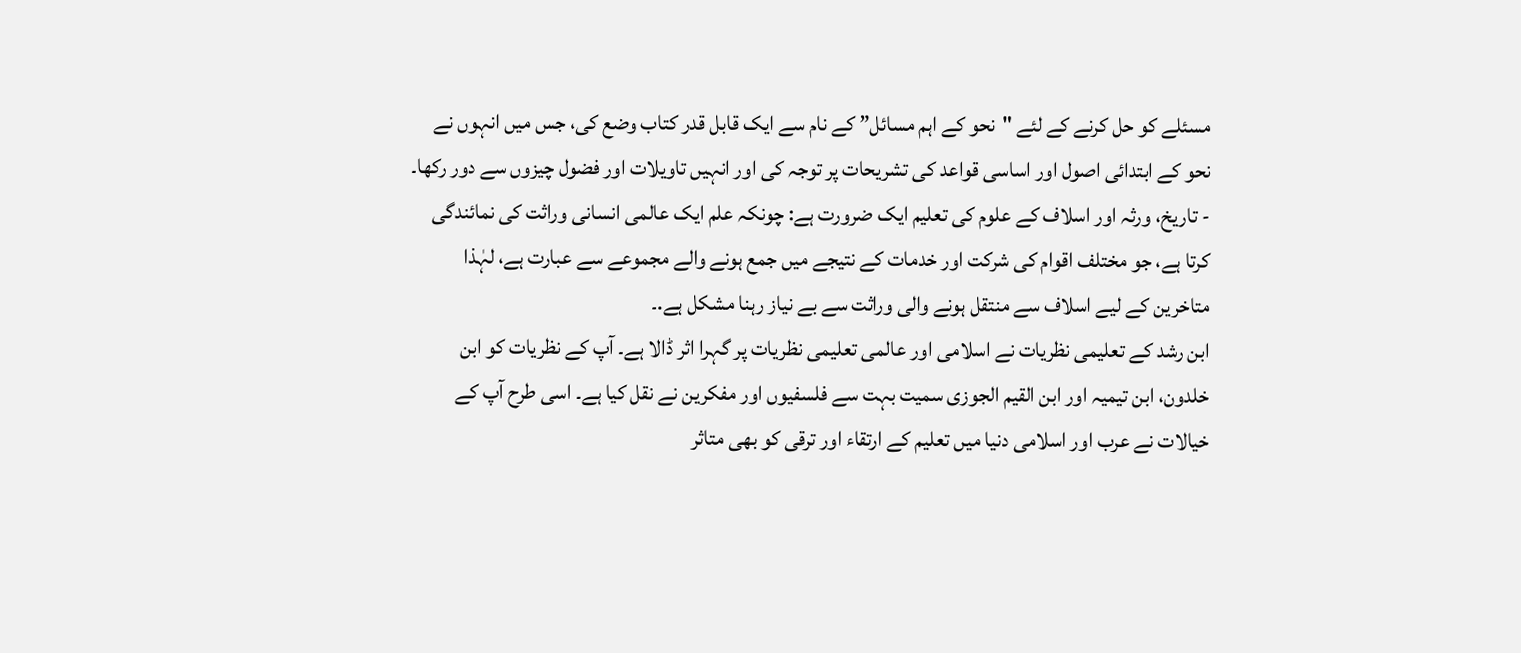مسئلے کو حل کرنے کے لئے "نحو کے اہم مسائل” کے نام سے ایک قابل قدر کتاب وضع کی، جس میں انہوں نے نحو کے ابتدائی اصول اور اساسی قواعد کی تشریحات پر توجہ کی اور انہیں تاویلات اور فضول چیزوں سے دور رکھا۔
- تاریخ، ورثہ اور اسلاف کے علوم کی تعلیم ایک ضرورت ہے: چونکہ علم ایک عالمی انسانی وراثت کی نمائندگی کرتا ہے، جو مختلف اقوام کی شرکت اور خدمات کے نتیجے میں جمع ہونے والے مجموعے سے عبارت ہے، لہٰذا متاخرین کے لیے اسلاف سے منتقل ہونے والی وراثت سے بے نیاز رہنا مشکل ہے.۔
ابن رشد کے تعلیمی نظریات نے اسلامی اور عالمی تعلیمی نظریات پر گہرا اثر ڈالا ہے۔ آپ کے نظریات کو ابن خلدون، ابن تیمیہ اور ابن القیم الجوزی سمیت بہت سے فلسفیوں اور مفکرین نے نقل کیا ہے۔ اسی طرح آپ کے خیالات نے عرب اور اسلامی دنیا میں تعلیم کے ارتقاء اور ترقی کو بھی متاثر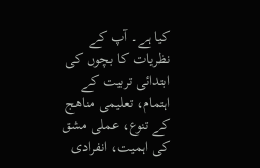کیا ہے۔ آپ کے نظریات کا بچوں کی ابتدائی تربیت کے اہتمام، تعلیمی مناھج کے تنوع، عملی مشق کی اہمیت، انفرادی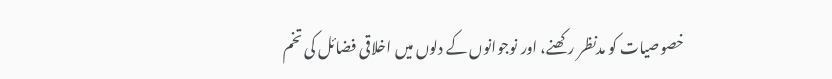خصوصیات کو مدنظر رکھنے، اور نوجوانوں کے دلوں میں اخلاقی فضائل کی تخم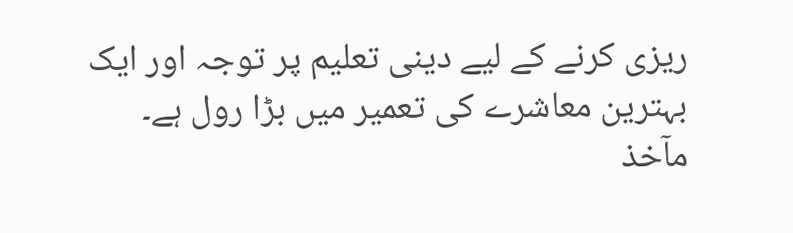ریزی کرنے کے لیے دینی تعلیم پر توجہ اور ایک بہترین معاشرے کی تعمیر میں بڑا رول ہے۔
مآخذ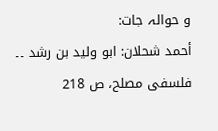و حوالہ جات:
أحمد شحلان: ابو ولید بن رشد ۔۔ فلسفی مصلح، ص 218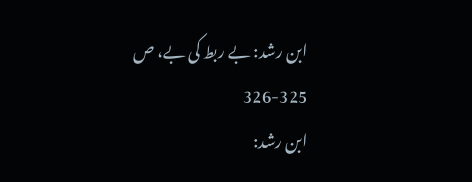ابن رشد: بے ربط کی بے، ص 325-326
ابن رشد: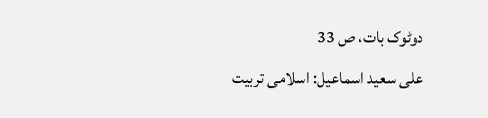دوٹوک بات، ص 33
علی سعید اسماعیل: اسلامی تربیت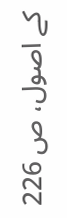کے اصول، ص 226